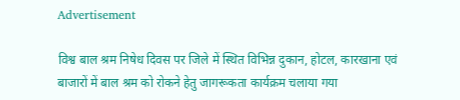Advertisement

विश्व बाल श्रम निषेध दिवस पर जिले में स्थित विभिन्न दुकान, होटल, कारखाना एवं बाजारों में बाल श्रम को रोकने हेतु जागरूकता कार्यक्रम चलाया गया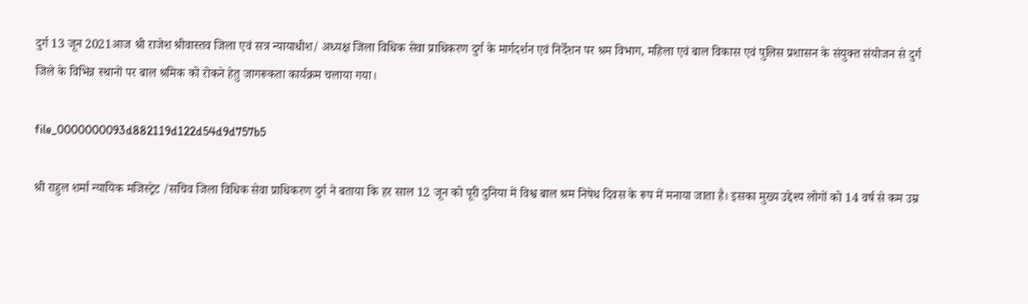दुर्ग 13 जून 2021आज श्री राजेश श्रीवास्तव जिला एवं सत्र न्यायाधीश/ अध्यक्ष जिला विधिक सेवा प्राधिकरण दुर्ग के मार्गदर्शन एवं निर्देशन पर श्रम विभाग, महिला एवं बाल विकास एवं पुलिस प्रशासन के संयुक्त संयोजन से दुर्ग जिले के विभिन्न स्थानों पर बाल श्रमिक को रोकने हेतु जागरूकता कार्यक्रम चलाया गया।

file_0000000093d882119d122d54d9d757b5

श्री राहुल शर्मा न्यायिक मजिस्ट्रेट /सचिव जिला विधिक सेवा प्राधिकरण दुर्ग ने बताया कि हर साल 12 जून को पूरी दुनिया में विश्व बाल श्रम निषेध दिवस के रूप में मनाया जाता है। इसका मुख्य उद्देश्य लोगों को 14 वर्ष से कम उम्र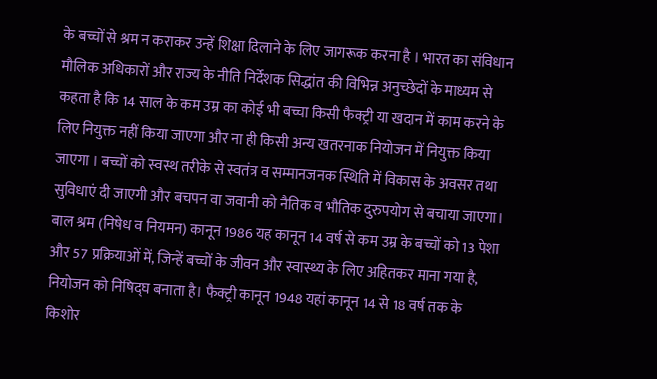के बच्चों से श्रम न कराकर उन्हें शिक्षा दिलाने के लिए जागरूक करना है । भारत का संविधान मौलिक अधिकारों और राज्य के नीति निर्देशक सिद्धांत की विभिन्न अनुच्छेदों के माध्यम से कहता है कि 14 साल के कम उम्र का कोई भी बच्चा किसी फैक्ट्री या खदान में काम करने के लिए नियुक्त नहीं किया जाएगा और ना ही किसी अन्य खतरनाक नियोजन में नियुक्त किया जाएगा । बच्चों को स्वस्थ तरीके से स्वतंत्र व सम्मानजनक स्थिति में विकास के अवसर तथा सुविधाएं दी जाएगी और बचपन वा जवानी को नैतिक व भौतिक दुरुपयोग से बचाया जाएगा।
बाल श्रम (निषेध व नियमन) कानून 1986 यह कानून 14 वर्ष से कम उम्र के बच्चों को 13 पेशा और 57 प्रक्रियाओं में, जिन्हें बच्चों के जीवन और स्वास्थ्य के लिए अहितकर माना गया है, नियोजन को निषिद्घ बनाता है। फैक्ट्री कानून 1948 यहां कानून 14 से 18 वर्ष तक के किशोर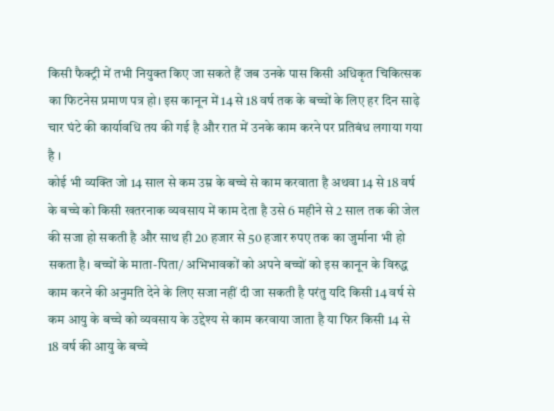किसी फैक्ट्री में तभी नियुक्त किए जा सकते हैं जब उनके पास किसी अधिकृत चिकित्सक का फिटनेस प्रमाण पत्र हो। इस कानून में 14 से 18 वर्ष तक के बच्चों के लिए हर दिन साढ़े चार घंटे की कार्यावधि तय की गई है और रात में उनके काम करने पर प्रतिबंध लगाया गया है ।
कोई भी व्यक्ति जो 14 साल से कम उम्र के बच्चे से काम करवाता है अथवा 14 से 18 वर्ष के बच्चे को किसी खतरनाक व्यवसाय में काम देता है उसे 6 महीने से 2 साल तक की जेल की सजा हो सकती है और साथ ही 20 हजार से 50 हजार रुपए तक का जुर्माना भी हो सकता है। बच्चों के माता-पिता/ अभिभावकों को अपने बच्चों को इस कानून के विरुद्ध काम करने की अनुमति देने के लिए सजा नहीं दी जा सकती है परंतु यदि किसी 14 वर्ष से कम आयु के बच्चे को व्यवसाय के उद्देश्य से काम करवाया जाता है या फिर किसी 14 से 18 वर्ष की आयु के बच्चे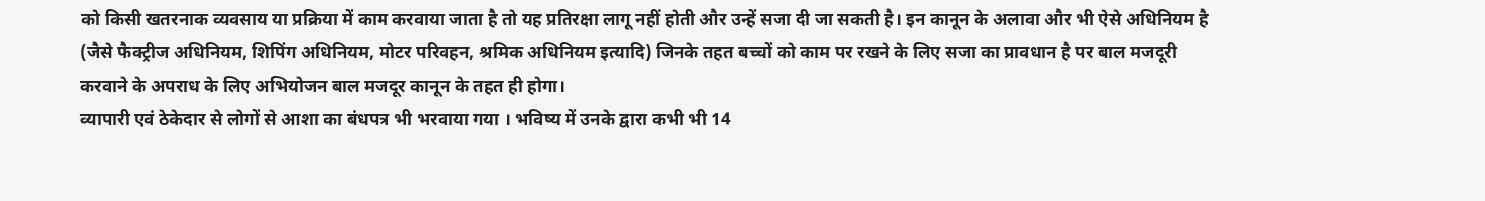को किसी खतरनाक व्यवसाय या प्रक्रिया में काम करवाया जाता है तो यह प्रतिरक्षा लागू नहीं होती और उन्हें सजा दी जा सकती है। इन कानून के अलावा और भी ऐसे अधिनियम है (जैसे फैक्ट्रीज अधिनियम, शिपिंग अधिनियम, मोटर परिवहन, श्रमिक अधिनियम इत्यादि) जिनके तहत बच्चों को काम पर रखने के लिए सजा का प्रावधान है पर बाल मजदूरी करवाने के अपराध के लिए अभियोजन बाल मजदूर कानून के तहत ही होगा।
व्यापारी एवं ठेकेदार से लोगों से आशा का बंधपत्र भी भरवाया गया । भविष्य में उनके द्वारा कभी भी 14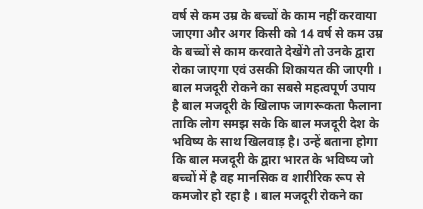वर्ष से कम उम्र के बच्चों के काम नहीं करवाया जाएगा और अगर किसी को 14 वर्ष से कम उम्र के बच्चों से काम करवाते देखेंगे तो उनके द्वारा रोका जाएगा एवं उसकी शिकायत की जाएगी ।
बाल मजदूरी रोकने का सबसे महत्वपूर्ण उपाय है बाल मजदूरी के खिलाफ जागरूकता फैलाना ताकि लोग समझ सके कि बाल मजदूरी देश के भविष्य के साथ खिलवाड़ है। उन्हें बताना होगा कि बाल मजदूरी के द्वारा भारत के भविष्य जो बच्चों में है वह मानसिक व शारीरिक रूप से कमजोर हो रहा है । बाल मजदूरी रोकने का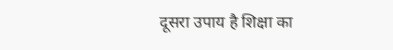दूसरा उपाय है शिक्षा का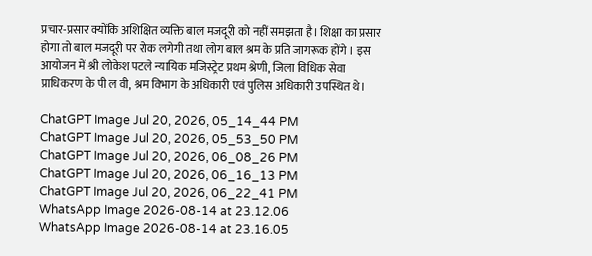प्रचार-प्रसार क्योंकि अशिक्षित व्यक्ति बाल मजदूरी को नहीं समझता है। शिक्षा का प्रसार होगा तो बाल मजदूरी पर रोक लगेगी तथा लोग बाल श्रम के प्रति जागरूक होंगे । इस आयोजन में श्री लोकेश पटले न्यायिक मजिस्ट्रेट प्रथम श्रेणी, जिला विधिक सेवा प्राधिकरण के पी ल वी, श्रम विभाग के अधिकारी एवं पुलिस अधिकारी उपस्थित थे।

ChatGPT Image Jul 20, 2026, 05_14_44 PM
ChatGPT Image Jul 20, 2026, 05_53_50 PM
ChatGPT Image Jul 20, 2026, 06_08_26 PM
ChatGPT Image Jul 20, 2026, 06_16_13 PM
ChatGPT Image Jul 20, 2026, 06_22_41 PM
WhatsApp Image 2026-08-14 at 23.12.06
WhatsApp Image 2026-08-14 at 23.16.05